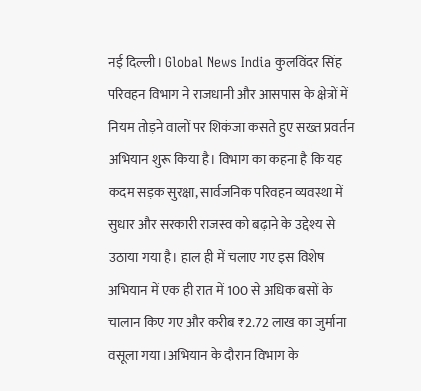नई दिल्ली। Global News India कुलविंदर सिंह परिवहन विभाग ने राजधानी और आसपास के क्षेत्रों में नियम तोड़ने वालों पर शिकंजा कसते हुए सख्त प्रवर्तन अभियान शुरू किया है। विभाग का कहना है कि यह कदम सड़क सुरक्षा, सार्वजनिक परिवहन व्यवस्था में सुधार और सरकारी राजस्व को बढ़ाने के उद्देश्य से उठाया गया है। हाल ही में चलाए गए इस विशेष अभियान में एक ही रात में 100 से अधिक बसों के चालान किए गए और करीब ₹2.72 लाख का जुर्माना वसूला गया।अभियान के दौरान विभाग के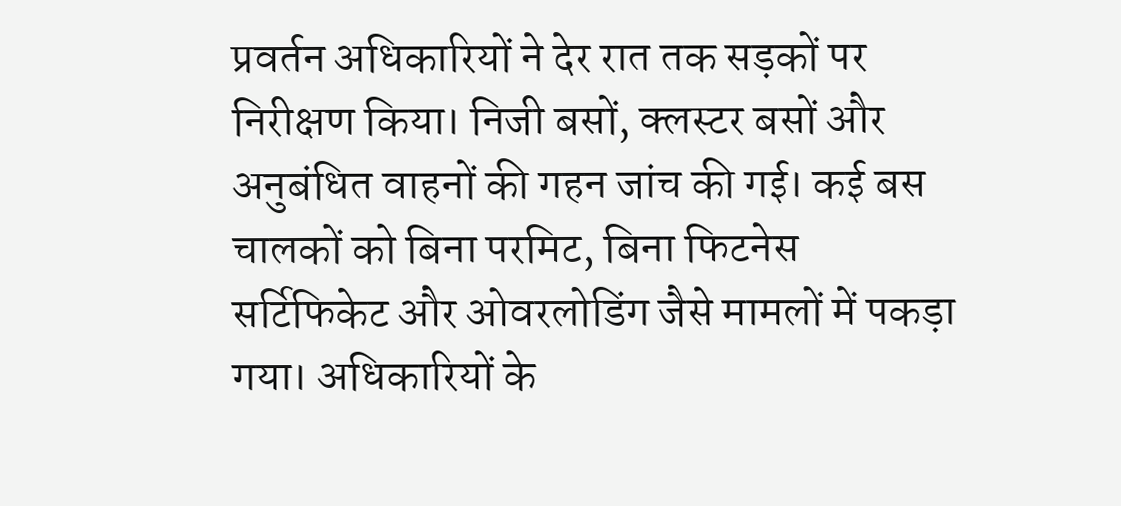प्रवर्तन अधिकारियों ने देर रात तक सड़कों पर निरीक्षण किया। निजी बसों, क्लस्टर बसों और अनुबंधित वाहनों की गहन जांच की गई। कई बस चालकों को बिना परमिट, बिना फिटनेस सर्टिफिकेट और ओवरलोडिंग जैसे मामलों में पकड़ा गया। अधिकारियों के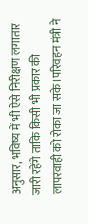अनुसार, भविष्य में भी ऐसे निरीक्षण लगातार जारी रहेंगे ताकि किसी भी प्रकार की लापरवाही को रोका जा सके।परिवहन मंत्री ने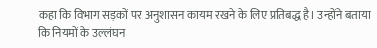कहा कि विभाग सड़कों पर अनुशासन कायम रखने के लिए प्रतिबद्ध है। उन्होंने बताया कि नियमों के उल्लंघन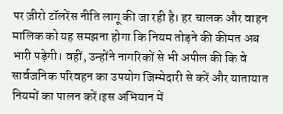पर ज़ीरो टॉलरेंस नीति लागू की जा रही है। हर चालक और वाहन मालिक को यह समझना होगा कि नियम तोड़ने की कीमत अब भारी पड़ेगी। वहीं, उन्होंने नागरिकों से भी अपील की कि वे सार्वजनिक परिवहन का उपयोग जिम्मेदारी से करें और यातायात नियमों का पालन करें।इस अभियान में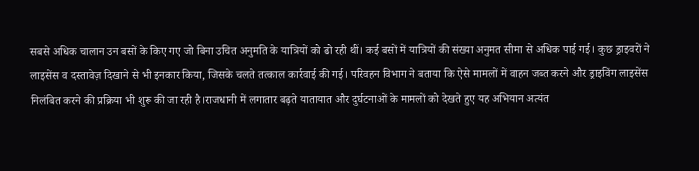सबसे अधिक चालान उन बसों के किए गए जो बिना उचित अनुमति के यात्रियों को ढो रही थीं। कई बसों में यात्रियों की संख्या अनुमत सीमा से अधिक पाई गई। कुछ ड्राइवरों ने लाइसेंस व दस्तावेज़ दिखाने से भी इनकार किया, जिसके चलते तत्काल कार्रवाई की गई। परिवहन विभाग ने बताया कि ऐसे मामलों में वाहन जब्त करने और ड्राइविंग लाइसेंस निलंबित करने की प्रक्रिया भी शुरू की जा रही है।राजधानी में लगातार बढ़ते यातायात और दुर्घटनाओं के मामलों को देखते हुए यह अभियान अत्यंत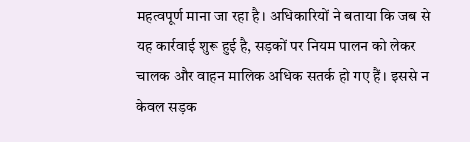महत्वपूर्ण माना जा रहा है। अधिकारियों ने बताया कि जब से यह कार्रवाई शुरू हुई है, सड़कों पर नियम पालन को लेकर चालक और वाहन मालिक अधिक सतर्क हो गए हैं। इससे न केवल सड़क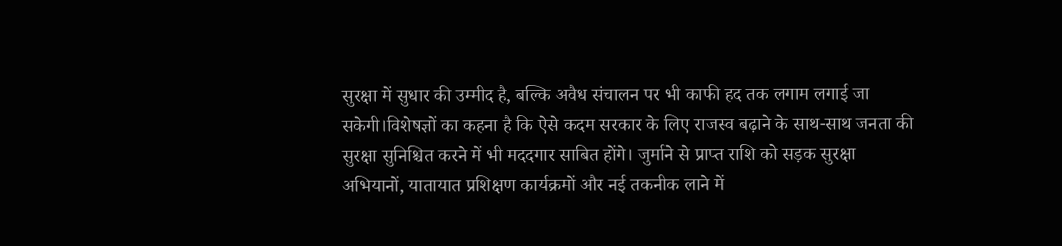सुरक्षा में सुधार की उम्मीद है, बल्कि अवैध संचालन पर भी काफी हद तक लगाम लगाई जा सकेगी।विशेषज्ञों का कहना है कि ऐसे कदम सरकार के लिए राजस्व बढ़ाने के साथ-साथ जनता की सुरक्षा सुनिश्चित करने में भी मददगार साबित होंगे। जुर्माने से प्राप्त राशि को सड़क सुरक्षा अभियानों, यातायात प्रशिक्षण कार्यक्रमों और नई तकनीक लाने में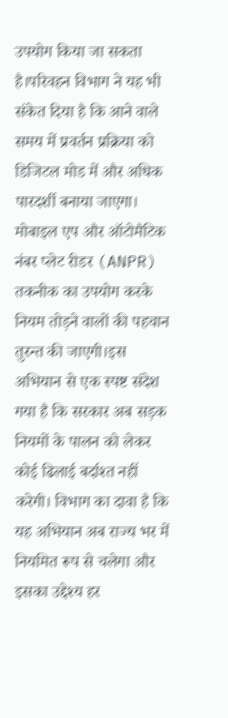उपयोग किया जा सकता है।परिवहन विभाग ने यह भी संकेत दिया है कि आने वाले समय में प्रवर्तन प्रक्रिया को डिजिटल मोड में और अधिक पारदर्शी बनाया जाएगा। मोबाइल एप और ऑटोमैटिक नंबर प्लेट रीडर (ANPR) तकनीक का उपयोग करके नियम तोड़ने वालों की पहचान तुरन्त की जाएगी।इस अभियान से एक स्पष्ट संदेश गया है कि सरकार अब सड़क नियमों के पालन को लेकर कोई ढिलाई बर्दाश्त नहीं करेगी। विभाग का दावा है कि यह अभियान अब राज्य भर में नियमित रूप से चलेगा और इसका उद्देश्य हर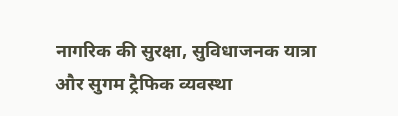नागरिक की सुरक्षा, सुविधाजनक यात्रा और सुगम ट्रैफिक व्यवस्था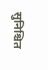सुनिश्चित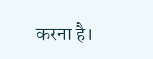करना है।